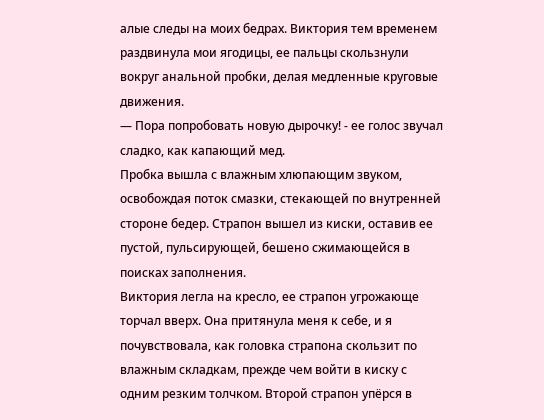алые следы на моих бедрах. Виктория тем временем раздвинула мои ягодицы, ее пальцы скользнули вокруг анальной пробки, делая медленные круговые движения.
— Пора попробовать новую дырочку! - ее голос звучал сладко, как капающий мед.
Пробка вышла с влажным хлюпающим звуком, освобождая поток смазки, стекающей по внутренней стороне бедер. Страпон вышел из киски, оставив ее пустой, пульсирующей, бешено сжимающейся в поисках заполнения.
Виктория легла на кресло, ее страпон угрожающе торчал вверх. Она притянула меня к себе, и я почувствовала, как головка страпона скользит по влажным складкам, прежде чем войти в киску с одним резким толчком. Второй страпон упёрся в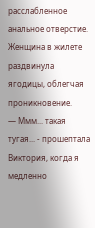расслабленное анальное отверстие. Женщина в жилете раздвинула ягодицы, облегчая проникновение.
— Ммм... такая тугая... - прошептала Виктория, когда я медленно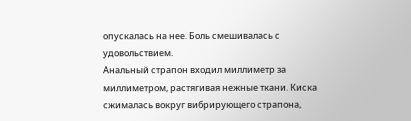опускалась на нее. Боль смешивалась с удовольствием.
Анальный страпон входил миллиметр за миллиметром, растягивая нежные ткани. Киска сжималась вокруг вибрирующего страпона,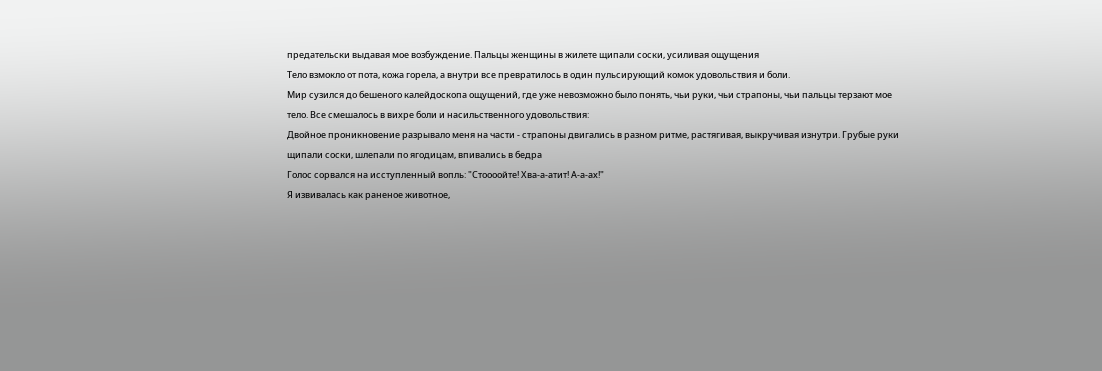предательски выдавая мое возбуждение. Пальцы женщины в жилете щипали соски, усиливая ощущения
Тело взмокло от пота, кожа горела, а внутри все превратилось в один пульсирующий комок удовольствия и боли.
Мир сузился до бешеного калейдоскопа ощущений, где уже невозможно было понять, чьи руки, чьи страпоны, чьи пальцы терзают мое тело. Все смешалось в вихре боли и насильственного удовольствия:
Двойное проникновение разрывало меня на части - страпоны двигались в разном ритме, растягивая, выкручивая изнутри. Грубые руки щипали соски, шлепали по ягодицам, впивались в бедра
Голос сорвался на исступленный вопль: "Стоооойте! Хва-а-атит! А-а-ах!"
Я извивалась как раненое животное,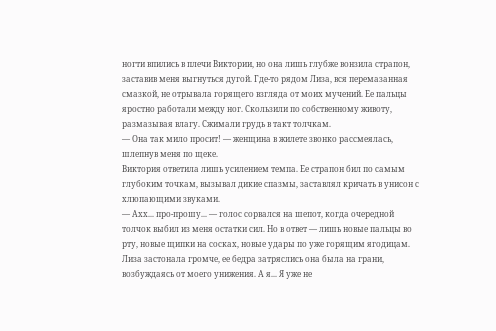ногти впились в плечи Виктории, но она лишь глубже вонзила страпон, заставив меня выгнуться дугой. Где-то рядом Лиза, вся перемазанная смазкой, не отрывала горящего взгляда от моих мучений. Ее пальцы яростно работали между ног. Скользили по собственному животу, размазывая влагу. Сжимали грудь в такт толчкам.
— Она так мило просит! — женщина в жилете звонко рассмеялась, шлепнув меня по щеке.
Виктория ответила лишь усилением темпа. Ее страпон бил по самым глубоким точкам, вызывал дикие спазмы, заставлял кричать в унисон с хлюпающими звуками.
— Ахх... про-прошу... — голос сорвался на шепот, когда очередной толчок выбил из меня остатки сил. Но в ответ — лишь новые пальцы во рту, новые щипки на сосках, новые удары по уже горящим ягодицам.
Лиза застонала громче, ее бедра затряслись она была на грани, возбуждаясь от моего унижения. А я... Я уже не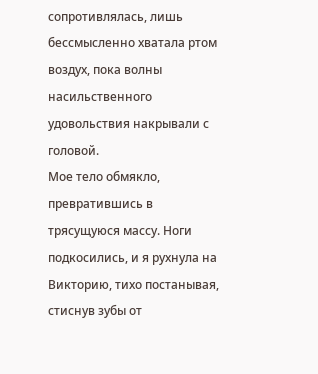сопротивлялась, лишь бессмысленно хватала ртом воздух, пока волны насильственного удовольствия накрывали с головой.
Мое тело обмякло, превратившись в трясущуюся массу. Ноги подкосились, и я рухнула на Викторию, тихо постанывая, стиснув зубы от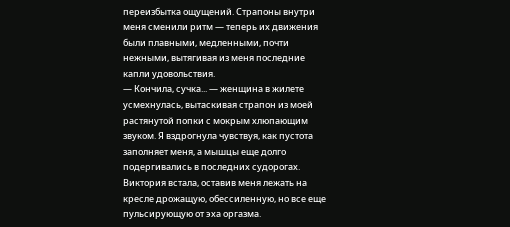переизбытка ощущений. Страпоны внутри меня сменили ритм — теперь их движения были плавными, медленными, почти нежными, вытягивая из меня последние капли удовольствия.
— Кончила, сучка... — женщина в жилете усмехнулась, вытаскивая страпон из моей растянутой попки с мокрым хлюпающим звуком. Я вздрогнула чувствуя, как пустота заполняет меня, а мышцы еще долго подергивались в последних судорогах.
Виктория встала, оставив меня лежать на кресле дрожащую, обессиленную, но все еще пульсирующую от эха оргазма.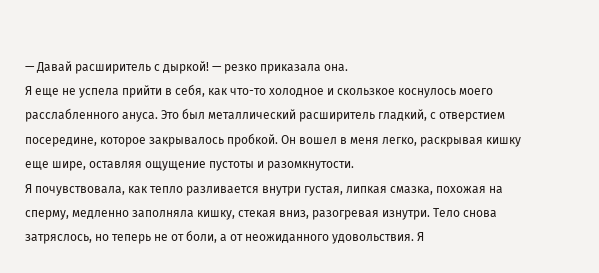— Давай расширитель с дыркой! — резко приказала она.
Я еще не успела прийти в себя, как что-то холодное и скользкое коснулось моего расслабленного ануса. Это был металлический расширитель гладкий, с отверстием посередине, которое закрывалось пробкой. Он вошел в меня легко, раскрывая кишку еще шире, оставляя ощущение пустоты и разомкнутости.
Я почувствовала, как тепло разливается внутри густая, липкая смазка, похожая на сперму, медленно заполняла кишку, стекая вниз, разогревая изнутри. Тело снова затряслось, но теперь не от боли, а от неожиданного удовольствия. Я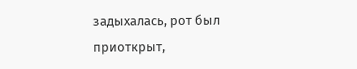задыхалась, рот был приоткрыт,